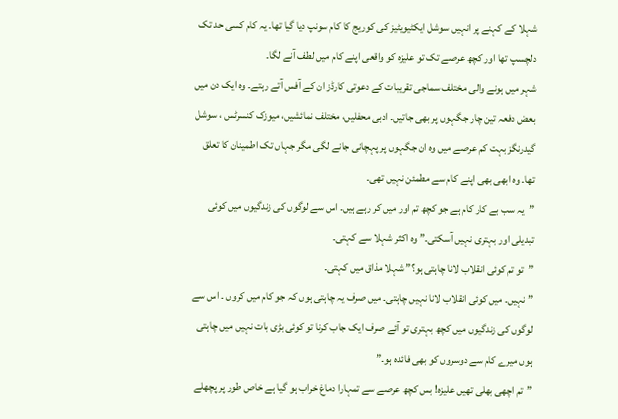شہلا کے کہنے پر انہیں سوشل ایکٹیویٹیز کی کوریج کا کام سونپ دیا گیا تھا۔ یہ کام کسی حد تک دلچسپ تھا اور کچھ عرصے تک تو علیزہ کو واقعی اپنے کام میں لطف آنے لگا۔
شہر میں ہونے والی مختلف سماجی تقریبات کے دعوتی کارڈز ان کے آفس آتے رہتے۔ وہ ایک دن میں بعض دفعہ تین چار جگہوں پر بھی جاتیں۔ ادبی محفلیں، مختلف نمائشیں، میوزک کنسرٹس ، سوشل گیدرنگز بہت کم عرصے میں وہ ان جگہوں پر پہچانی جانے لگی مگر جہاں تک اطمینان کا تعلق تھا۔ وہ ابھی بھی اپنے کام سے مطمئن نہیں تھی۔
”یہ سب بے کار کام ہے جو کچھ تم اور میں کر رہے ہیں۔ اس سے لوگوں کی زندگیوں میں کوئی تبدیلی اور بہتری نہیں آسکتی۔” وہ اکثر شہلا سے کہتی۔
”تو تم کوئی انقلاب لانا چاہتی ہو؟” شہلا مذاق میں کہتی۔
”نہیں۔ میں کوئی انقلاب لانا نہیں چاہتی۔ میں صرف یہ چاہتی ہوں کہ جو کام میں کروں ۔ اس سے لوگوں کی زندگیوں میں کچھ بہتری تو آئے صرف ایک جاب کرنا تو کوئی بڑی بات نہیں میں چاہتی ہوں میرے کام سے دوسروں کو بھی فائدہ ہو۔”
”تم اچھی بھلی تھیں علیزہ! بس کچھ عرصے سے تمہارا دماغ خراب ہو گیا ہے خاص طور پر پچھلے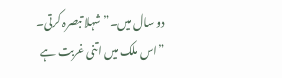دو سال میں۔” شہلا تبصرہ کرتی۔
”اس ملک میں اتنی غربت ہے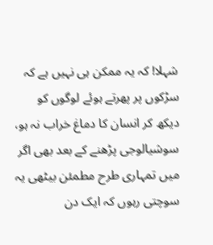شہلا! کہ یہ ممکن ہی نہیں ہے کہ سڑکوں پر پھرتے ہوئے لوگوں کو دیکھ کر انسان کا دماغ خراب نہ ہو، سوشیالوجی پڑھنے کے بعد بھی اگر میں تمہاری طرح مطمئن بیٹھی یہ سوچتی رہوں کہ ایک دن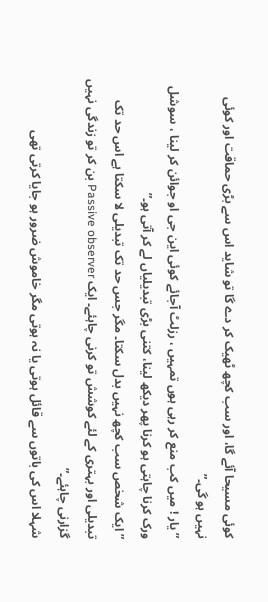کوئی مسیحا آئے گا، اور سب کچھ ٹھیک کر دے گا تو شاید اس سے بڑی حماقت اور کوئی نہیں ہو گی۔”
”یار ! میں کب منع کر رہی ہوں تمہیں ، رزلٹ آجائے کوئی این جی او جوائن کر لینا ، سوشل ورک کرنا چاہتی ہو کرنا پھر دیکھ لینا، کتنی بڑی تبدیلیاں لے کر آتی ہو۔”
”ایک شخص سب کچھ نہیں بدل سکتا۔ مگر جس حد تک تبدیلی لا سکتا ہے اس حد تک تبدیلی اور بہتری کے لئے کوشش تو کرنی چاہئے۔ ایک Passive observer بن کر تو زندگی نہیں گزارنی چاہئے۔”
شہلا اس کی باتوں سے قائل ہوتی یا نہ ہوتی مگر خاموش ضرور ہو جایا کرتی تھی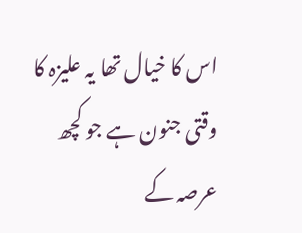اس کا خیال تھا یہ علیزہ کا وقتی جنون ہے جو کچھ عرصہ کے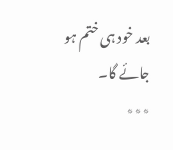بعد خود ہی ختم ہو جائے گا۔
٭٭٭